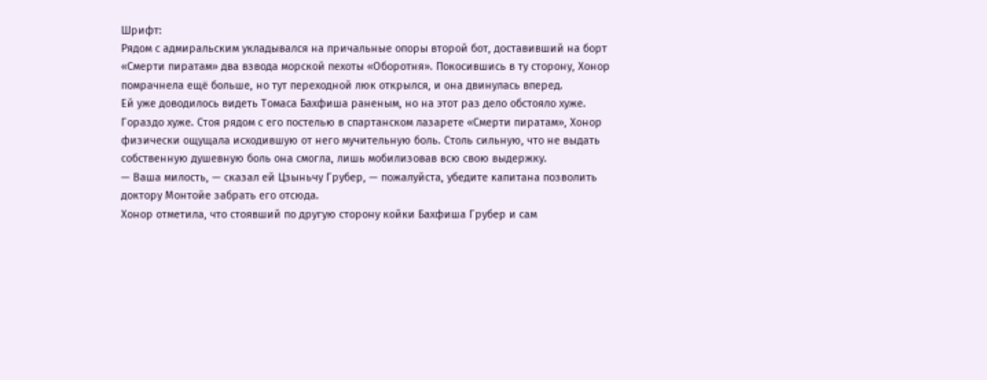Шрифт:
Рядом с адмиральским укладывался на причальные опоры второй бот, доставивший на борт «Смерти пиратам» два взвода морской пехоты «Оборотня». Покосившись в ту сторону, Хонор помрачнела ещё больше, но тут переходной люк открылся, и она двинулась вперед.
Ей уже доводилось видеть Томаса Бахфиша раненым, но на этот раз дело обстояло хуже. Гораздо хуже. Стоя рядом с его постелью в спартанском лазарете «Смерти пиратам», Хонор физически ощущала исходившую от него мучительную боль. Столь сильную, что не выдать собственную душевную боль она смогла, лишь мобилизовав всю свою выдержку.
— Ваша милость, — сказал ей Цзыньчу Грубер, — пожалуйста, убедите капитана позволить доктору Монтойе забрать его отсюда.
Хонор отметила, что стоявший по другую сторону койки Бахфиша Грубер и сам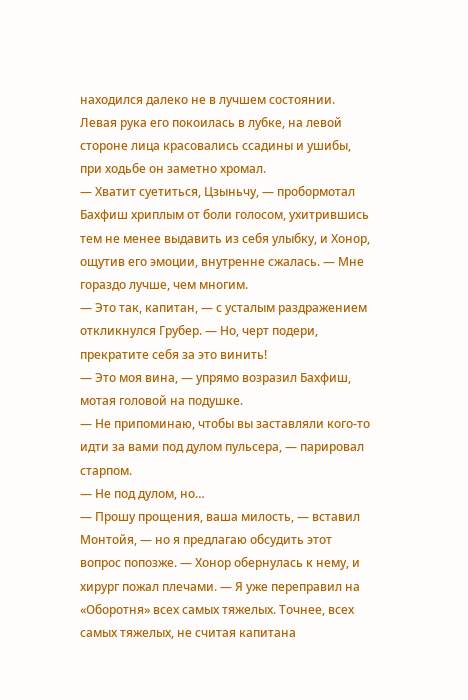находился далеко не в лучшем состоянии. Левая рука его покоилась в лубке, на левой стороне лица красовались ссадины и ушибы, при ходьбе он заметно хромал.
— Хватит суетиться, Цзыньчу, — пробормотал Бахфиш хриплым от боли голосом, ухитрившись тем не менее выдавить из себя улыбку, и Хонор, ощутив его эмоции, внутренне сжалась. — Мне гораздо лучше, чем многим.
— Это так, капитан, — с усталым раздражением откликнулся Грубер. — Но, черт подери, прекратите себя за это винить!
— Это моя вина, — упрямо возразил Бахфиш, мотая головой на подушке.
— Не припоминаю, чтобы вы заставляли кого-то идти за вами под дулом пульсера, — парировал старпом.
— Не под дулом, но…
— Прошу прощения, ваша милость, — вставил Монтойя, — но я предлагаю обсудить этот вопрос попозже. — Хонор обернулась к нему, и хирург пожал плечами. — Я уже переправил на «Оборотня» всех самых тяжелых. Точнее, всех самых тяжелых, не считая капитана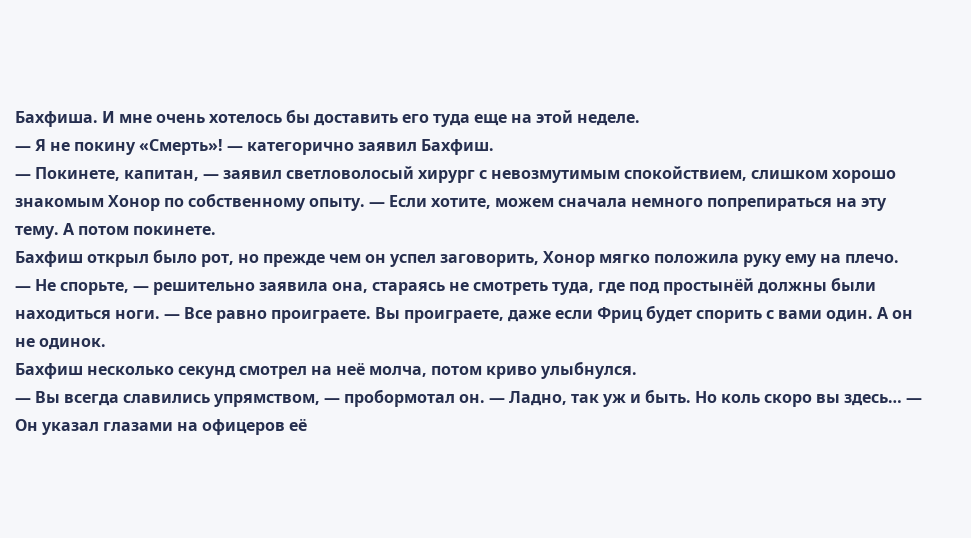Бахфиша. И мне очень хотелось бы доставить его туда еще на этой неделе.
— Я не покину «Смерть»! — категорично заявил Бахфиш.
— Покинете, капитан, — заявил светловолосый хирург с невозмутимым спокойствием, слишком хорошо знакомым Хонор по собственному опыту. — Если хотите, можем сначала немного попрепираться на эту тему. А потом покинете.
Бахфиш открыл было рот, но прежде чем он успел заговорить, Хонор мягко положила руку ему на плечо.
— Не спорьте, — решительно заявила она, стараясь не смотреть туда, где под простынёй должны были находиться ноги. — Все равно проиграете. Вы проиграете, даже если Фриц будет спорить с вами один. А он не одинок.
Бахфиш несколько секунд смотрел на неё молча, потом криво улыбнулся.
— Вы всегда славились упрямством, — пробормотал он. — Ладно, так уж и быть. Но коль скоро вы здесь… — Он указал глазами на офицеров её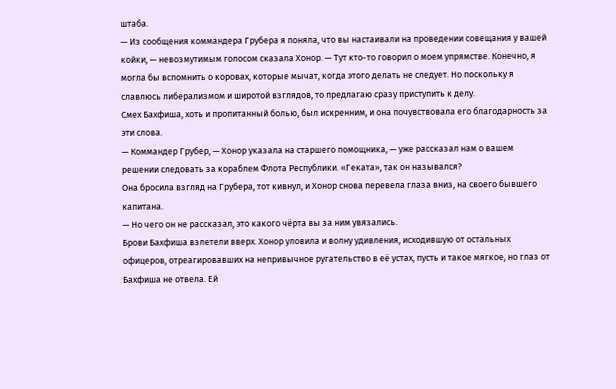штаба.
— Из сообщения коммандера Грубера я поняла, что вы настаивали на проведении совещания у вашей койки, — невозмутимым голосом сказала Хонор. — Тут кто-то говорил о моем упрямстве. Конечно, я могла бы вспомнить о коровах, которые мычат, когда этого делать не следует. Но поскольку я славлюсь либерализмом и широтой взглядов, то предлагаю сразу приступить к делу.
Смех Бахфиша, хоть и пропитанный болью, был искренним, и она почувствовала его благодарность за эти слова.
— Коммандер Грубер, — Хонор указала на старшего помощника, — уже рассказал нам о вашем решении следовать за кораблем Флота Республики. «Геката», так он назывался?
Она бросила взгляд на Грубера, тот кивнул, и Хонор снова перевела глаза вниз, на своего бывшего капитана.
— Но чего он не рассказал, это какого чёрта вы за ним увязались.
Брови Бахфиша взлетели вверх. Хонор уловила и волну удивления, исходившую от остальных офицеров, отреагировавших на непривычное ругательство в её устах, пусть и такое мягкое, но глаз от Бахфиша не отвела. Ей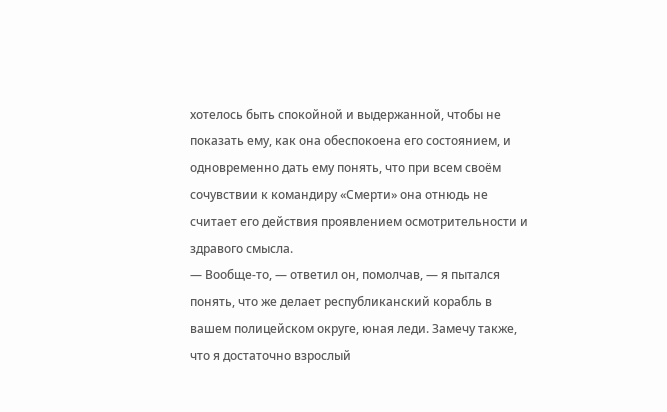хотелось быть спокойной и выдержанной, чтобы не показать ему, как она обеспокоена его состоянием, и одновременно дать ему понять, что при всем своём сочувствии к командиру «Смерти» она отнюдь не считает его действия проявлением осмотрительности и здравого смысла.
— Вообще-то, — ответил он, помолчав, — я пытался понять, что же делает республиканский корабль в вашем полицейском округе, юная леди. Замечу также, что я достаточно взрослый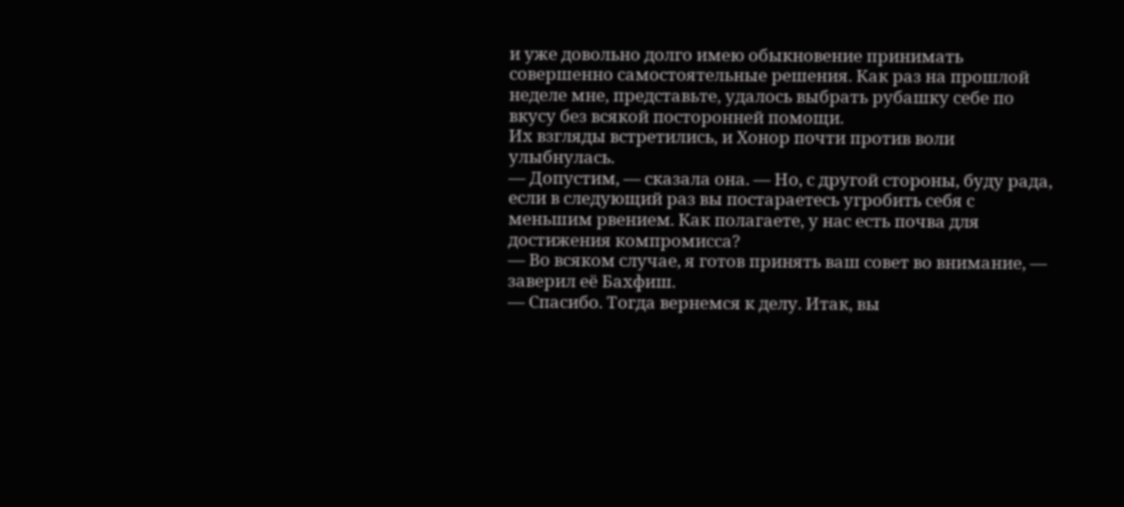и уже довольно долго имею обыкновение принимать совершенно самостоятельные решения. Как раз на прошлой неделе мне, представьте, удалось выбрать рубашку себе по вкусу без всякой посторонней помощи.
Их взгляды встретились, и Хонор почти против воли улыбнулась.
— Допустим, — сказала она. — Но, с другой стороны, буду рада, если в следующий раз вы постараетесь угробить себя с меньшим рвением. Как полагаете, у нас есть почва для достижения компромисса?
— Во всяком случае, я готов принять ваш совет во внимание, — заверил её Бахфиш.
— Спасибо. Тогда вернемся к делу. Итак, вы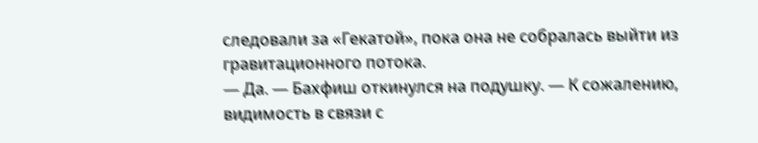следовали за «Гекатой», пока она не собралась выйти из гравитационного потока.
— Да. — Бахфиш откинулся на подушку. — К сожалению, видимость в связи с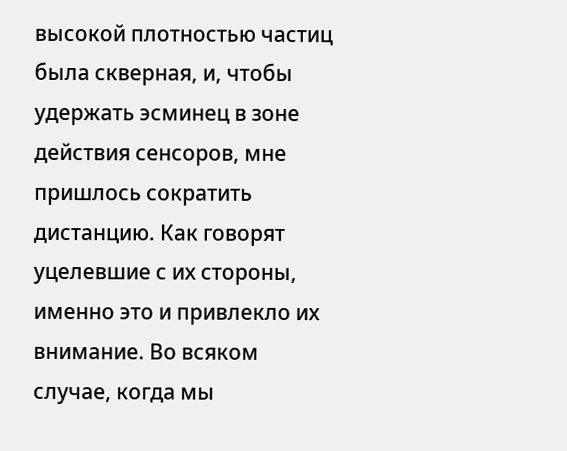высокой плотностью частиц была скверная, и, чтобы удержать эсминец в зоне действия сенсоров, мне пришлось сократить дистанцию. Как говорят уцелевшие с их стороны, именно это и привлекло их внимание. Во всяком случае, когда мы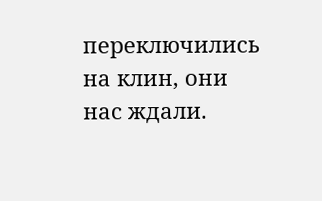переключились на клин, они нас ждали.